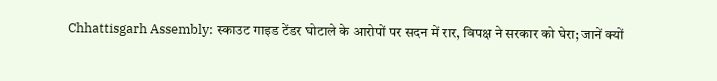Chhattisgarh Assembly: स्काउट गाइड टेंडर घोटाले के आरोपों पर सदन में रार, विपक्ष ने सरकार को घेरा; जानें क्यों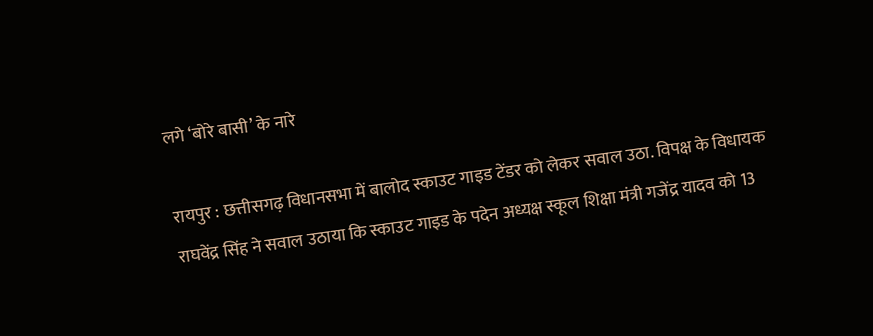लगे ‘बोरे बासी’ के नारे

रायपुर : छत्तीसगढ़ विधानसभा में बालोद स्काउट गाइड टेंडर को लेकर सवाल उठा. विपक्ष के विधायक राघवेंद्र सिंह ने सवाल उठाया कि स्काउट गाइड के पदेन अध्यक्ष स्कूल शिक्षा मंत्री गजेंद्र यादव को 13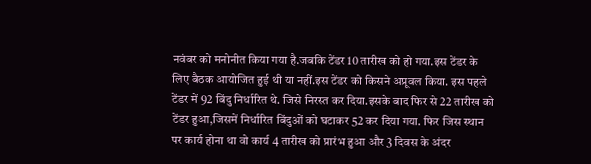नवंबर को मनोनीत किया गया है.जबकि टेंडर 10 तारीख को हो गया.इस टेंडर के लिए बैठक आयोजित हुई थी या नहीं.इस टेंडर को किसने अप्रूवल किया. इस पहले टेंडर में 92 बिंदु निर्धारित थे. जिसे निरस्त कर दिया.इसके बाद फिर से 22 तारीख को टेंडर हुआ,जिसमें निर्धारित बिंदुओं को घटाकर 52 कर दिया गया. फिर जिस स्थान पर कार्य होना था वो कार्य 4 तारीख को प्रारंभ हुआ और 3 दिवस के अंदर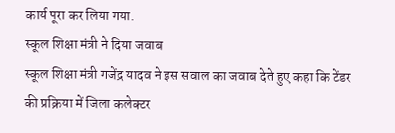कार्य पूरा कर लिया गया.
स्कूल शिक्षा मंत्री ने दिया जवाब
स्कूल शिक्षा मंत्री गजेंद्र यादव ने इस सवाल का जवाब देते हुए कहा कि टेंडर की प्रक्रिया में जिला कलेक्टर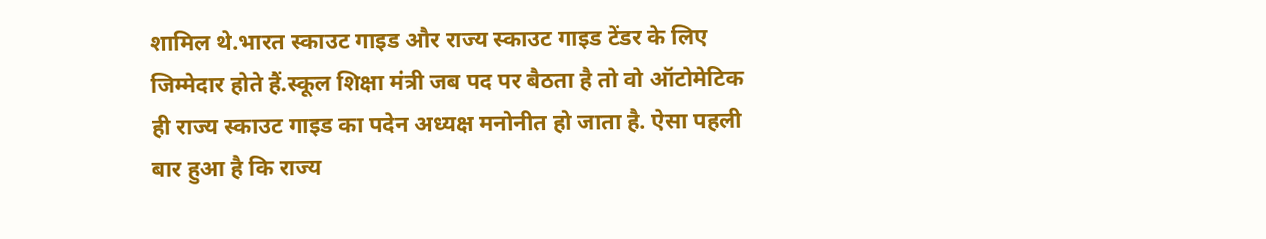शामिल थे.भारत स्काउट गाइड और राज्य स्काउट गाइड टेंडर के लिए जिम्मेदार होते हैं.स्कूल शिक्षा मंत्री जब पद पर बैठता है तो वो ऑटोमेटिक ही राज्य स्काउट गाइड का पदेन अध्यक्ष मनोनीत हो जाता है. ऐसा पहली बार हुआ है कि राज्य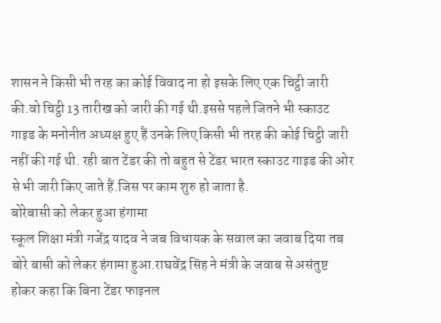शासन ने किसी भी तरह का कोई विवाद ना हो इसके लिए एक चिट्ठी जारी की.वो चिट्ठी 13 तारीख को जारी की गई थी.इससे पहले जितने भी स्काउट गाइड के मनोनीत अध्यक्ष हुए हैं उनके लिए किसी भी तरह की कोई चिट्ठी जारी नहीं की गई थी. रही बात टेंडर की तो बहुत से टेंडर भारत स्काउट गाइड की ओर से भी जारी किए जाते हैं.जिस पर काम शुरु हो जाता है.
बोरेबासी को लेकर हुआ हंगामा
स्कूल शिक्षा मंत्री गजेंद्र यादव ने जब विधायक के सवाल का जवाब दिया तब बोरे बासी को लेकर हंगामा हुआ.राघवेंद्र सिंह ने मंत्री के जवाब से असंतुष्ट होकर कहा कि बिना टेंडर फाइनल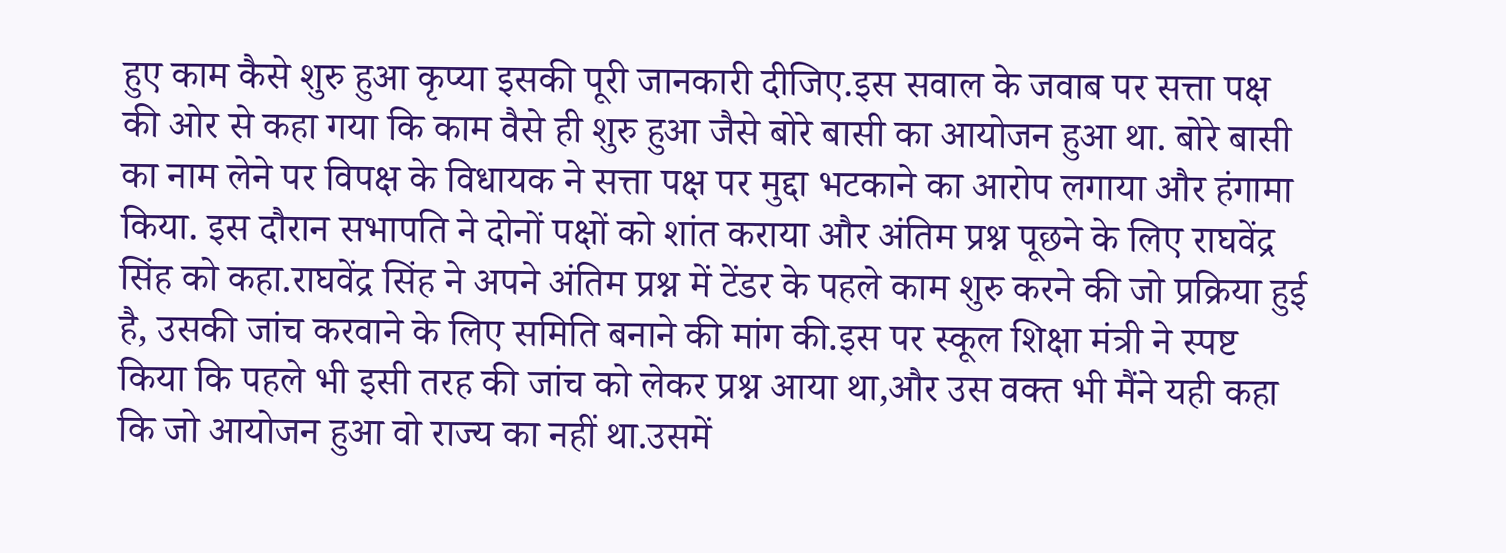हुए काम कैसे शुरु हुआ कृप्या इसकी पूरी जानकारी दीजिए.इस सवाल के जवाब पर सत्ता पक्ष की ओर से कहा गया कि काम वैसे ही शुरु हुआ जैसे बोरे बासी का आयोजन हुआ था. बोरे बासी का नाम लेने पर विपक्ष के विधायक ने सत्ता पक्ष पर मुद्दा भटकाने का आरोप लगाया और हंगामा किया. इस दौरान सभापति ने दोनों पक्षों को शांत कराया और अंतिम प्रश्न पूछने के लिए राघवेंद्र सिंह को कहा.राघवेंद्र सिंह ने अपने अंतिम प्रश्न में टेंडर के पहले काम शुरु करने की जो प्रक्रिया हुई है, उसकी जांच करवाने के लिए समिति बनाने की मांग की.इस पर स्कूल शिक्षा मंत्री ने स्पष्ट किया कि पहले भी इसी तरह की जांच को लेकर प्रश्न आया था,और उस वक्त भी मैंने यही कहा कि जो आयोजन हुआ वो राज्य का नहीं था.उसमें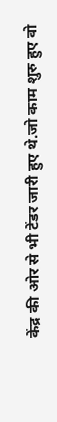केंद्र की ओर से भी टेंडर जारी हुए थे.जो काम शुरु हुए वो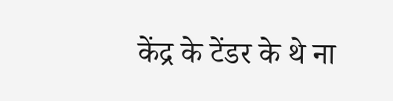केंद्र के टेंडर के थे ना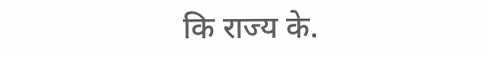कि राज्य के.